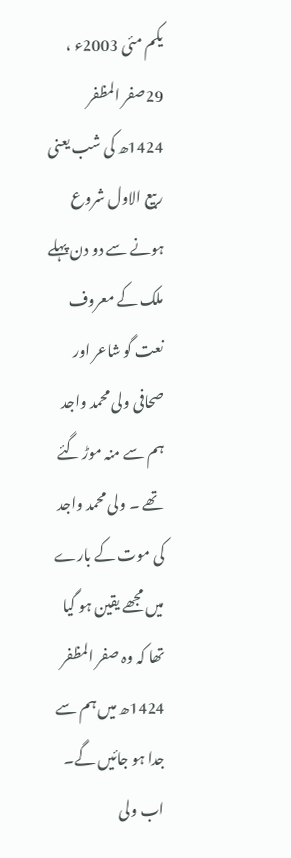یکم مئی 2003ء ، 29صفر المظفر 1424ھ کی شب یعنی ربیع الاول شروع ہونے سے دو دن پہلے ملک کے معروف نعت گو شاعر اور صحافی ولی محمد واجد ہم سے منہ موڑ گئے تھے ۔ ولی محمد واجد کی موت کے بارے میں مجھے یقین ہو گیا تھا کہ وہ صفر المظفر 1424ھ میں ہم سے جدا ہو جائیں گے۔ اب ولی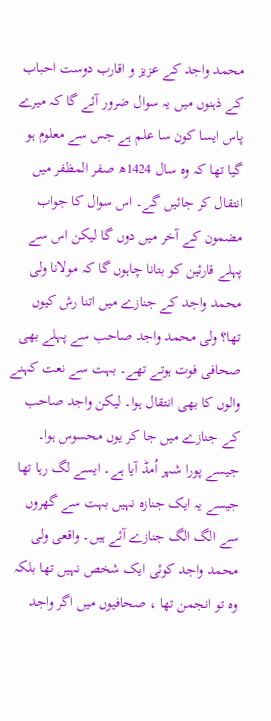محمد واجد کے عزیز و اقارب دوست احباب کے ذہنوں میں یہ سوال ضرور آئے گا کہ میرے پاس ایسا کون سا علم ہے جس سے معلوم ہو گیا تھا کہ وہ سال 1424ھ صفر المظفر میں انتقال کر جائیں گے۔ اس سوال کا جواب مضمون کے آخر میں دوں گا لیکن اس سے پہلے قارئین کو بتانا چاہوں گا کہ مولانا ولی محمد واجد کے جنازے میں اتنا رش کیوں تھا؟ ولی محمد واجد صاحب سے پہلے بھی صحافی فوت ہوتے تھے۔ بہت سے نعت کہنے والوں کا بھی انتقال ہوا۔ لیکن واجد صاحب کے جنازے میں جا کر یوں محسوس ہوا۔ جیسے پورا شہر اُمڈ آیا ہے۔ ایسے لگ رہا تھا جیسے یہ ایک جنازہ نہیں بہت سے گھروں سے الگ الگ جنازے آئے ہیں۔ واقعی ولی محمد واجد کوئی ایک شخص نہیں تھا بلکہ وہ تو انجمن تھا ، صحافیوں میں اگر واجد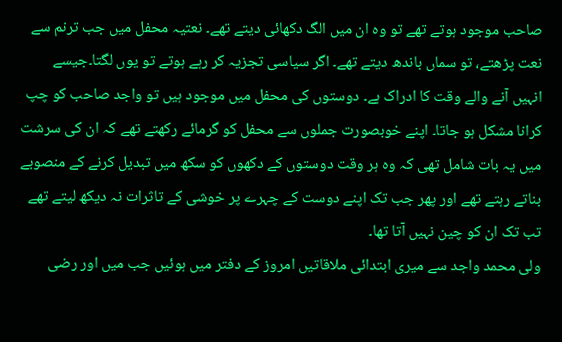صاحب موجود ہوتے تھے تو وہ ان میں الگ دکھائی دیتے تھے۔ نعتیہ محفل میں جب ترنم سے نعت پڑھتے، تو سماں باندھ دیتے تھے۔ اگر سیاسی تجزیہ کر رہے ہوتے تو یوں لگتا۔جیسے انہیں آنے والے وقت کا ادراک ہے۔ دوستوں کی محفل میں موجود ہیں تو واجد صاحب کو چپ کرانا مشکل ہو جاتا۔ اپنے خوبصورت جملوں سے محفل کو گرمائے رکھتے تھے کہ ان کی سرشت میں یہ بات شامل تھی کہ وہ ہر وقت دوستوں کے دکھوں کو سکھ میں تبدیل کرنے کے منصوبے بناتے رہتے تھے اور پھر جب تک اپنے دوست کے چہرے پر خوشی کے تاثرات نہ دیکھ لیتے تھے تب تک ان کو چین نہیں آتا تھا۔
ولی محمد واجد سے میری ابتدائی ملاقاتیں امروز کے دفتر میں ہوئیں جب میں اور رضی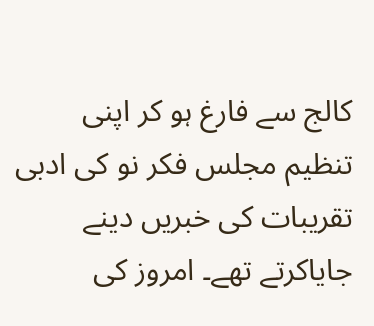کالج سے فارغ ہو کر اپنی تنظیم مجلس فکر نو کی ادبی تقریبات کی خبریں دینے جایاکرتے تھے۔ امروز کی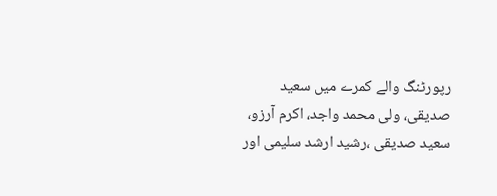رپورٹنگ والے کمرے میں سعید صدیقی، ولی محمد واجد، اکرم آرزو، سعید صدیقی ،رشید ارشد سلیمی اور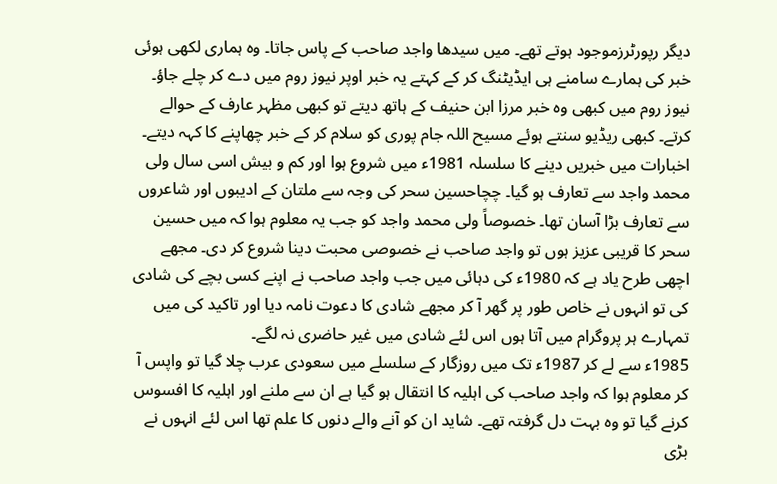دیگر رپورٹرزموجود ہوتے تھے۔ میں سیدھا واجد صاحب کے پاس جاتا۔ وہ ہماری لکھی ہوئی خبر کی ہمارے سامنے ہی ایڈیٹنگ کر کے کہتے یہ خبر اوپر نیوز روم میں دے کر چلے جاؤ۔ نیوز روم میں کبھی وہ خبر مرزا ابن حنیف کے ہاتھ دیتے تو کبھی مظہر عارف کے حوالے کرتے۔ کبھی ریڈیو سنتے ہوئے مسیح اللہ جام پوری کو سلام کر کے خبر چھاپنے کا کہہ دیتے۔
اخبارات میں خبریں دینے کا سلسلہ 1981ء میں شروع ہوا اور کم و بیش اسی سال ولی محمد واجد سے تعارف ہو گیا۔ چچاحسین سحر کی وجہ سے ملتان کے ادیبوں اور شاعروں سے تعارف بڑا آسان تھا۔ خصوصاً ولی محمد واجد کو جب یہ معلوم ہوا کہ میں حسین سحر کا قریبی عزیز ہوں تو واجد صاحب نے خصوصی محبت دینا شروع کر دی۔ مجھے اچھی طرح یاد ہے کہ 1980ء کی دہائی میں جب واجد صاحب نے اپنے کسی بچے کی شادی کی تو انہوں نے خاص طور پر گھر آ کر مجھے شادی کا دعوت نامہ دیا اور تاکید کی میں تمہارے ہر پروگرام میں آتا ہوں اس لئے شادی میں غیر حاضری نہ لگے۔
1985ء سے لے کر 1987ء تک میں روزگار کے سلسلے میں سعودی عرب چلا گیا تو واپس آ کر معلوم ہوا کہ واجد صاحب کی اہلیہ کا انتقال ہو گیا ہے ان سے ملنے اور اہلیہ کا افسوس کرنے گیا تو وہ بہت دل گرفتہ تھے۔ شاید ان کو آنے والے دنوں کا علم تھا اس لئے انہوں نے بڑی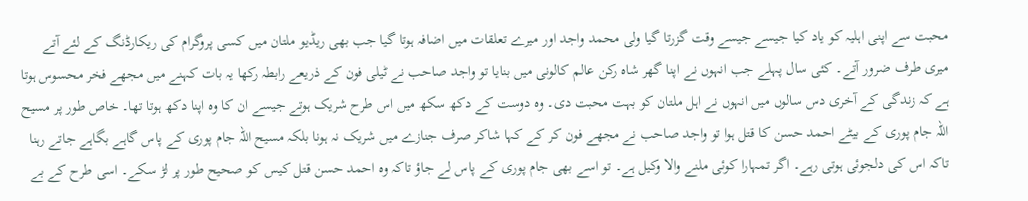محبت سے اپنی اہلیہ کو یاد کیا جیسے جیسے وقت گزرتا گیا ولی محمد واجد اور میرے تعلقات میں اضافہ ہوتا گیا جب بھی ریڈیو ملتان میں کسی پروگرام کی ریکارڈنگ کے لئے آتے میری طرف ضرور آتے۔ کئی سال پہلے جب انہوں نے اپنا گھر شاہ رکن عالم کالونی میں بنایا تو واجد صاحب نے ٹیلی فون کے ذریعے رابطہ رکھا یہ بات کہنے میں مجھے فخر محسوس ہوتا ہے کہ زندگی کے آخری دس سالوں میں انہوں نے اہل ملتان کو بہت محبت دی۔ وہ دوست کے دکھ سکھ میں اس طرح شریک ہوتے جیسے ان کا وہ اپنا دکھ ہوتا تھا۔ خاص طور پر مسیح اللہ جام پوری کے بیٹے احمد حسن کا قتل ہوا تو واجد صاحب نے مجھے فون کر کے کہا شاکر صرف جنازے میں شریک نہ ہونا بلکہ مسیح اللہ جام پوری کے پاس گاہے بگاہے جاتے رہنا تاکہ اس کی دلجوئی ہوتی رہے۔ اگر تمہارا کوئی ملنے والا وکیل ہے۔ تو اسے بھی جام پوری کے پاس لے جاؤ تاکہ وہ احمد حسن قتل کیس کو صحیح طور پر لڑ سکے۔ اسی طرح کے بے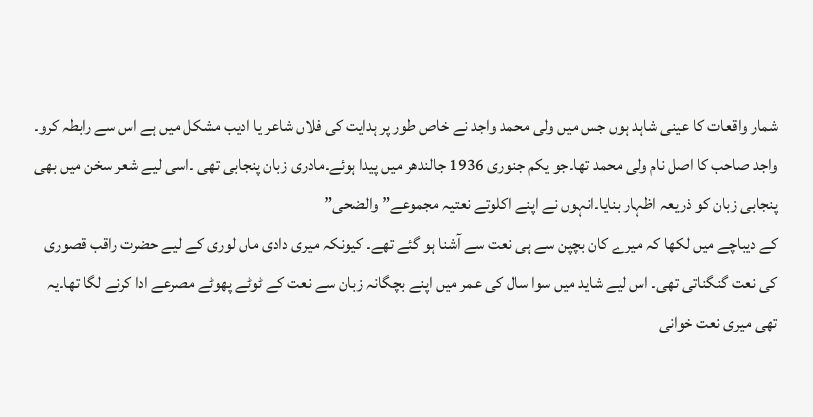شمار واقعات کا عینی شاہد ہوں جس میں ولی محمد واجد نے خاص طور پر ہدایت کی فلاں شاعر یا ادیب مشکل میں ہے اس سے رابطہ کرو۔
واجد صاحب کا اصل نام ولی محمد تھا۔جو یکم جنوری 1936 جالندھر میں پیدا ہوئے۔مادری زبان پنجابی تھی ۔اسی لیے شعر سخن میں بھی پنجابی زبان کو ذریعہ اظہار بنایا۔انہوں نے اپنے اکلوتے نعتیہ مجموعے” والضحی”
کے دیباچے میں لکھا کہ میرے کان بچپن سے ہی نعت سے آشنا ہو گئے تھے۔ کیونکہ میری دادی ماں لوری کے لیے حضرت راقب قصوری کی نعت گنگناتی تھی۔ اس لیے شاید میں سوا سال کی عمر میں اپنے بچگانہ زبان سے نعت کے ٹوٹے پھوٹے مصرعے ادا کرنے لگا تھا۔یہ تھی میری نعت خوانی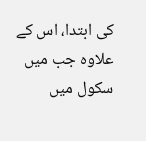کی ابتدا، اس کے علاوہ جب میں سکول میں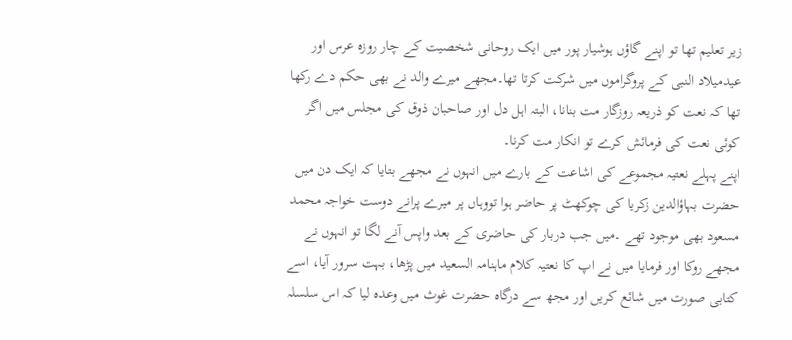زیر تعلیم تھا تو اپنے گاؤں ہوشیار پور میں ایک روحانی شخصیت کے چار روزہ عرس اور عیدمیلاد النبی کے پروگراموں میں شرکت کرتا تھا۔مجھے میرے والد نے بھی حکم دے رکھا تھا کہ نعت کو ذریعہ روزگار مت بنانا، البتہ اہل دل اور صاحبان ذوق کی مجلس میں اگر کوئی نعت کی فرمائش کرے تو انکار مت کرنا۔
اپنے پہلے نعتیہ مجموعے کی اشاعت کے بارے میں انہوں نے مجھے بتایا کہ ایک دن میں حضرت بہاؤالدین زکریا کی چوکھٹ پر حاضر ہوا تووہاں پر میرے پرانے دوست خواجہ محمد مسعود بھی موجود تھے ۔میں جب دربار کی حاضری کے بعد واپس آنے لگا تو انہوں نے مجھے روکا اور فرمایا میں نے اپ کا نعتیہ کلام ماہنامہ السعید میں پڑھا، بہت سرور آیا، اسے کتابی صورت میں شائع کریں اور مجھ سے درگاہ حضرت غوث میں وعدہ لیا کہ اس سلسلہ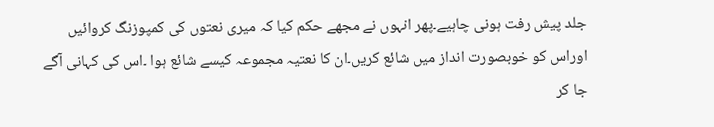جلد پیش رفت ہونی چاہیے۔پھر انہوں نے مجھے حکم کیا کہ میری نعتوں کی کمپوزنگ کروائیں اوراس کو خوبصورت انداز میں شائع کریں۔ان کا نعتیہ مجموعہ کیسے شائع ہوا ۔اس کی کہانی آگے جا کر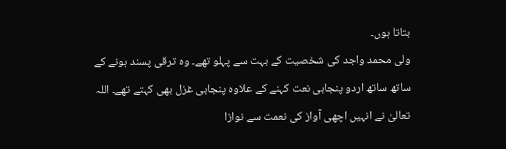بتاتا ہوں۔
ولی محمد واجد کی شخصیت کے بہت سے پہلو تھے۔ وہ ترقی پسند ہونے کے ساتھ ساتھ اردو پنجابی نعت کہنے کے علاوہ پنجابی غزل بھی کہتے تھے۔ اللہ تعالیٰ نے انہیں اچھی آواز کی نعمت سے نوازا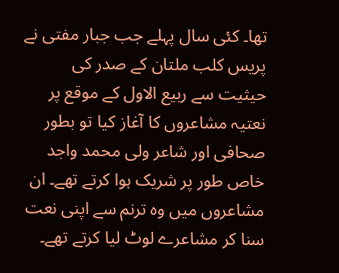تھا۔ کئی سال پہلے جب جبار مفتی نے پریس کلب ملتان کے صدر کی حیثیت سے ربیع الاول کے موقع پر نعتیہ مشاعروں کا آغاز کیا تو بطور صحافی اور شاعر ولی محمد واجد خاص طور پر شریک ہوا کرتے تھے۔ ان مشاعروں میں وہ ترنم سے اپنی نعت سنا کر مشاعرے لوٹ لیا کرتے تھے۔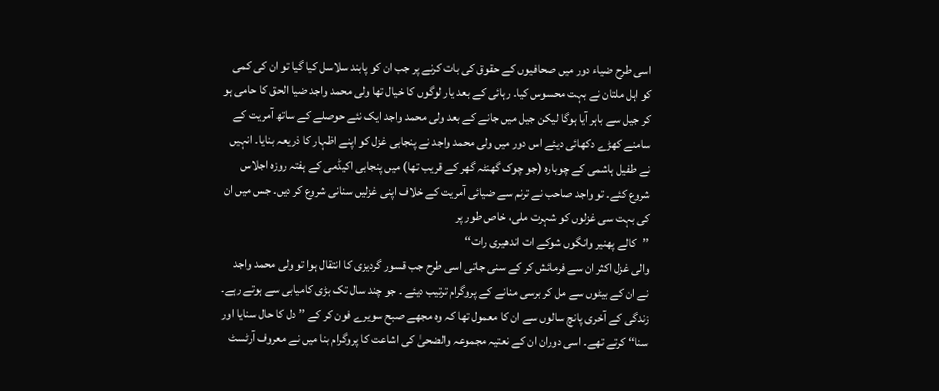اسی طرح ضیاء دور میں صحافیوں کے حقوق کی بات کرنے پر جب ان کو پابند سلاسل کیا گیا تو ان کی کمی کو اہل ملتان نے بہت محسوس کیا۔ رہائی کے بعد یار لوگوں کا خیال تھا ولی محمد واجد ضیا الحق کا حامی ہو کر جیل سے باہر آیا ہوگا لیکن جیل میں جانے کے بعد ولی محمد واجد ایک نئے حوصلے کے ساتھ آمریت کے سامنے کھڑے دکھائی دیئے اس دور میں ولی محمد واجد نے پنجابی غزل کو اپنے اظہار کا ذریعہ بنایا۔ انہیں نے طفیل ہاشمی کے چوبارہ (جو چوک گھنٹہ گھر کے قریب تھا) میں پنجابی اکیڈمی کے ہفتہ روزہ اجلاس شروع کئے۔ تو واجد صاحب نے ترنم سے ضیائی آمریت کے خلاف اپنی غزلیں سنانی شروع کر دیں۔ جس میں ان کی بہت سی غزلوں کو شہرت ملی، خاص طور پر
’’کالے پھنیر وانگوں شوکے ات اندھیری رات‘‘
والی غزل اکثر ان سے فرمائش کر کے سنی جاتی اسی طرح جب قسور گردیزی کا انتقال ہوا تو ولی محمد واجد نے ان کے بیٹوں سے مل کر برسی منانے کے پروگرام ترتیب دیئے ۔ جو چند سال تک بڑی کامیابی سے ہوتے رہے۔
زندگی کے آخری پانچ سالوں سے ان کا معمول تھا کہ وہ مجھے صبح سویرے فون کر کے ’’ دل کا حال سنایا اور سنا‘‘ کرتے تھے۔ اسی دوران ان کے نعتیہ مجموعہ والضحیٰ کی اشاعت کا پروگرام بنا میں نے معروف آرٹسٹ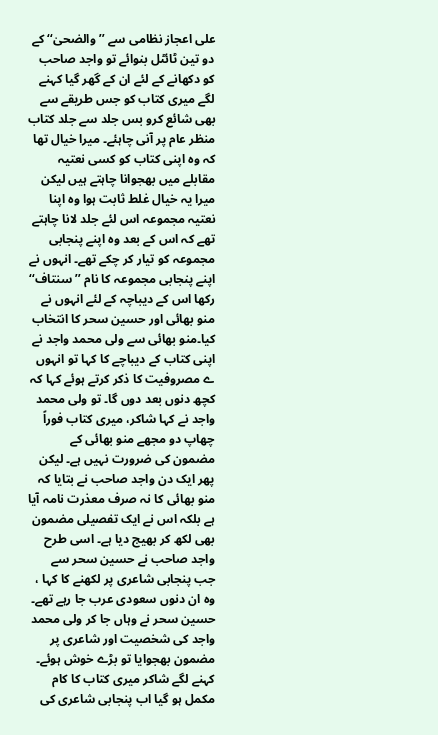علی اعجاز نظامی سے ’’والضحیٰ‘‘ کے دو تین ٹائٹل بنوائے تو واجد صاحب کو دکھانے کے لئے ان کے گھر گیا کہنے لگے میری کتاب کو جس طریقے سے بھی شائع کرو بس جلد سے جلد کتاب منظر عام پر آنی چاہئے۔ میرا خیال تھا کہ وہ اپنی کتاب کو کسی نعتیہ مقابلے میں بھجوانا چاہتے ہیں لیکن میرا یہ خیال غلط ثابت ہوا وہ اپنا نعتیہ مجموعہ اس لئے جلد لانا چاہتے تھے کہ اس کے بعد وہ اپنے پنجابی مجموعہ کو تیار کر چکے تھے۔ انہوں نے اپنے پنجابی مجموعہ کا نام ’’سنتاف‘‘ رکھا اس کے دیباچہ کے لئے انہوں نے منو بھائی اور حسین سحر کا انتخاب کیا۔منو بھائی سے ولی محمد واجد نے اپنی کتاب کے دیباچے کا کہا تو انہوں ے مصروفیت کا ذکر کرتے ہوئے کہا کہ کچھ دنوں بعد دوں گا۔ تو ولی محمد واجد نے کہا شاکر، میری کتاب فوراً چھاپ دو مجھے منو بھائی کے مضمون کی ضرورت نہیں ہے۔ لیکن پھر ایک دن واجد صاحب نے بتایا کہ منو بھائی کا نہ صرف معذرت نامہ آیا ہے بلکہ اس نے ایک تفصیلی مضمون بھی لکھ کر بھیج دیا ہے۔ اسی طرح واجد صاحب نے حسین سحر سے جب پنجابی شاعری پر لکھنے کا کہا ، وہ ان دنوں سعودی عرب جا رہے تھے۔ حسین سحر نے وہاں جا کر ولی محمد واجد کی شخصیت اور شاعری پر مضمون بھجوایا تو بڑے خوش ہوئے۔ کہنے لگے شاکر میری کتاب کا کام مکمل ہو گیا اب پنجابی شاعری کی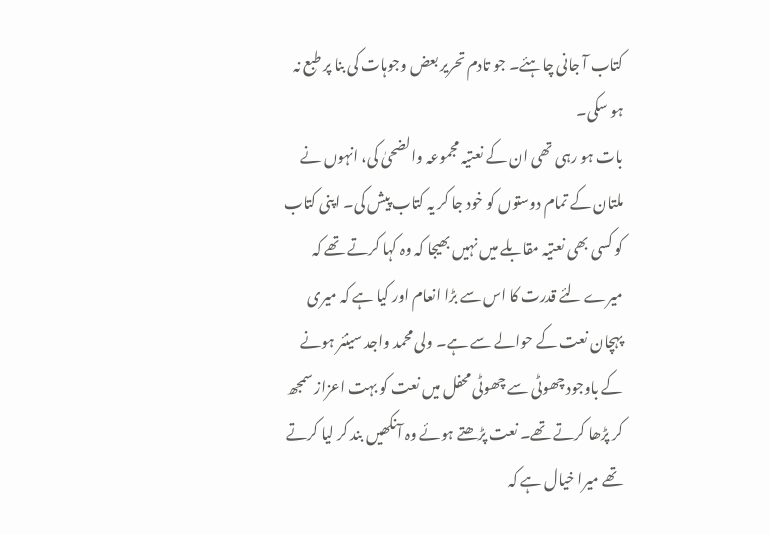کتاب آ جانی چاہئے۔ جو تادم تحریر بعض وجوہات کی بنا پر طبع نہ ہو سکی۔
بات ہو رہی تھی ان کے نعتیہ مجموعہ والضحیٰ کی، انہوں نے ملتان کے تمام دوستوں کو خود جا کر یہ کتاب پیش کی۔ اپنی کتاب کو کسی بھی نعتیہ مقابلے میں نہیں بھیجا کہ وہ کہا کرتے تھے کہ میرے لئے قدرت کا اس سے بڑا انعام اور کیا ہے کہ میری پہچان نعت کے حوالے سے ہے۔ ولی محمد واجد سینئر ہونے کے باوجود چھوٹی سے چھوٹی محفل میں نعت کو بہت اعزاز سمجھ کر پڑھا کرتے تھے۔ نعت پڑھتے ہوئے وہ آنکھیں بند کر لیا کرتے تھے میرا خیال ہے کہ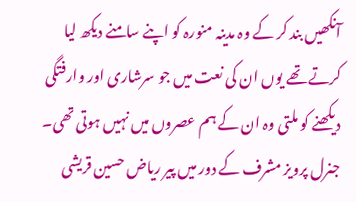آنکھیں بند کر کے وہ مدینہ منورہ کو اپنے سامنے دیکھ لیا کرتے تھے یوں ان کی نعت میں جو سرشاری اور وارفتگی دیکھنے کو ملتی وہ ان کے ہم عصروں میں نہیں ہوتی تھی۔
جنرل پرویز مشرف کے دور میں پیر ریاض حسین قریشی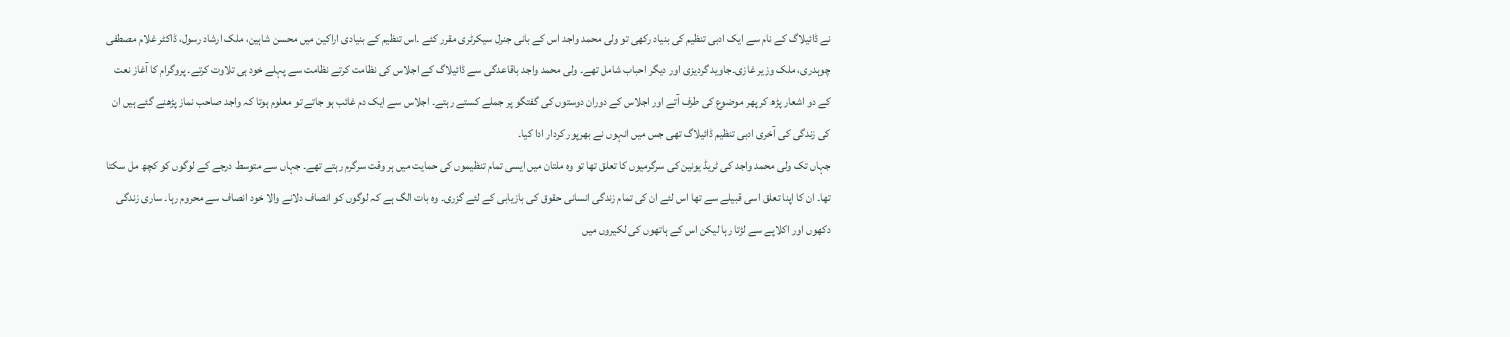نے ڈائیلاگ کے نام سے ایک ادبی تنظیم کی بنیاد رکھی تو ولی محمد واجد اس کے بانی جنرل سیکرٹری مقرر کئے ۔اس تنظیم کے بنیادی اراکین میں محسن شاہین، ملک ارشاد رسول، ڈاکٹر غلام مصطفی چوہدری، ملک وزیر غازی۔جاوید گردیزی اور دیگر احباب شامل تھے۔ ولی محمد واجد باقاعدگی سے ڈائیلاگ کے اجلاس کی نظامت کرتے نظامت سے پہلے خود ہی تلاوت کرتے۔ پروگرام کا آغاز نعت کے دو اشعار پڑھ کر پھر موضوع کی طرف آتے اور اجلاس کے دوران دوستوں کی گفتگو پر جملے کستے رہتے۔ اجلاس سے ایک دم غائب ہو جاتے تو معلوم ہوتا کہ واجد صاحب نماز پڑھنے گئے ہیں ان کی زندگی کی آخری ادبی تنظیم ڈائیلاگ تھی جس میں انہوں نے بھرپور کردار ادا کیا۔
جہاں تک ولی محمد واجد کی ٹریڈ یونین کی سرگرمیوں کا تعلق تھا تو وہ ملتان میں ایسی تمام تنظیموں کی حمایت میں ہر وقت سرگرم رہتے تھے۔ جہاں سے متوسط درجے کے لوگوں کو کچھ مل سکتا تھا۔ ان کا اپنا تعلق اسی قبیلے سے تھا اس لئے ان کی تمام زندگی انسانی حقوق کی بازیابی کے لئے گزری۔ وہ بات الگ ہے کہ لوگوں کو انصاف دلانے والا خود انصاف سے محروم رہا۔ ساری زندگی دکھوں اور اکلاپے سے لڑتا رہا لیکن اس کے ہاتھوں کی لکیروں میں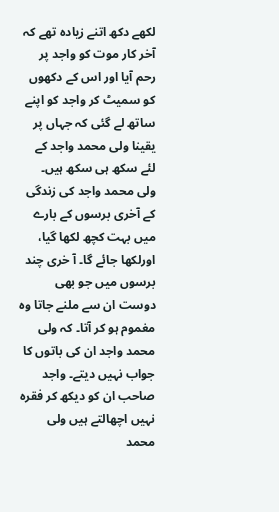لکھے دکھ اتنے زیادہ تھے کہ آخر کار موت کو واجد پر رحم آیا اور اس کے دکھوں کو سمیٹ کر واجد کو اپنے ساتھ لے گئی کہ جہاں پر یقینا ولی محمد واجد کے لئے سکھ ہی سکھ ہیں۔
ولی محمد واجد کی زندگی کے آخری برسوں کے بارے میں بہت کچھ لکھا گیا، اورلکھا جائے گا۔ آ خری چند برسوں میں جو بھی دوست ان سے ملنے جاتا وہ مغموم ہو کر آتا۔ کہ ولی محمد واجد ان کی باتوں کا جواب نہیں دیتے۔ واجد صاحب ان کو دیکھ کر فقرہ نہیں اچھالتے ہیں ولی محمد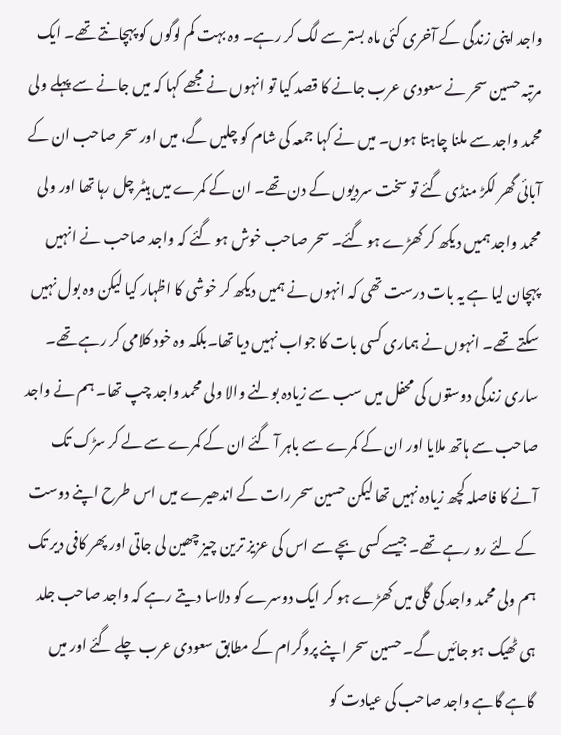واجد اپنی زندگی کے آخری کئی ماہ بستر سے لگ کر رہے۔ وہ بہت کم لوگوں کو پہچانتے تھے۔ ایک مرتبہ حسین سحر نے سعودی عرب جانے کا قصد کیا تو انہوں نے مجھے کہا کہ میں جانے سے پہلے ولی محمد واجد سے ملنا چاہتا ہوں۔ میں نے کہا جمعہ کی شام کو چلیں گے، میں اور سحر صاحب ان کے آبائی گھر لکڑ منڈی گئے تو سخت سردیوں کے دن تھے۔ ان کے کمرے میں ہیٹر چل رہا تھا اور ولی محمد واجد ہمیں دیکھ کر کھڑے ہو گئے۔ سحر صاحب خوش ہو گئے کہ واجد صاحب نے انہیں پہچان لیا ہے یہ بات درست تھی کہ انہوں نے ہمیں دیکھ کر خوشی کا اظہار کیا لیکن وہ بول نہیں سکتے تھے۔ انہوں نے ہماری کسی بات کا جواب نہیں دیا تھا۔بلکہ وہ خود کلامی کر رہے تھے۔ ساری زندگی دوستوں کی محفل میں سب سے زیادہ بولنے والا ولی محمد واجد چپ تھا۔ ہم نے واجد صاحب سے ہاتھ ملایا اور ان کے کمرے سے باہر آ گئے ان کے کمرے سے لے کر سڑک تک آنے کا فاصلہ کچھ زیادہ نہیں تھا لیکن حسین سحر رات کے اندھیرے میں اس طرح اپنے دوست کے لئے رو رہے تھے۔ جیسے کسی بچے سے اس کی عزیز ترین چیز چھین لی جاتی اور پھر کافی دیر تک ہم ولی محمد واجد کی گلی میں کھڑے ہو کر ایک دوسرے کو دلاسا دیتے رہے کہ واجد صاحب جلد ہی ٹھیک ہو جائیں گے۔ حسین سحر اپنے پروگرام کے مطابق سعودی عرب چلے گئے اور میں گاہے گاہے واجد صاحب کی عیادت کو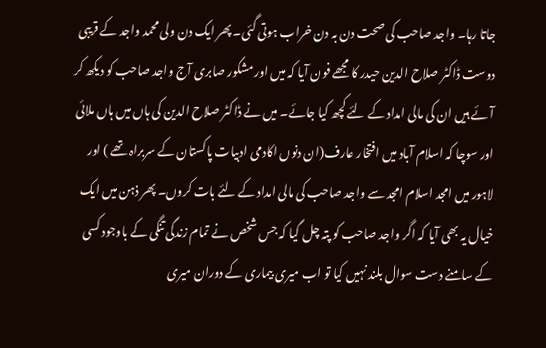جاتا رہا۔ واجد صاحب کی صحت دن بہ دن خراب ہوتی گئی۔ پھر ایک دن ولی محمد واجد کے قریبی دوست ڈاکٹر صلاح الدین حیدر کا مجھے فون آیا کہ میں اور مشکور صابری آج واجد صاحب کو دیکھ کر آئے ہیں ان کی مالی امداد کے لئے کچھ کیا جائے۔ میں نے ڈاکٹر صلاح الدین کی ہاں میں ہاں ملائی اور سوچا کہ اسلام آباد میں افتخار عارف(ان دنوں اکادمی ادبیات پاکستان کے سربراہ تھے ) اور لاہور میں امجد اسلام امجد سے واجد صاحب کی مالی امداد کے لئے بات کروں۔ پھر ذہن میں ایک خیال یہ بھی آیا کہ اگر واجد صاحب کو پتہ چل گیا کہ جس شخص نے تمام زندگی تنگی کے باوجود کسی کے سامنے دست سوال بلند نہیں کیا تو اب میری بیماری کے دوران میری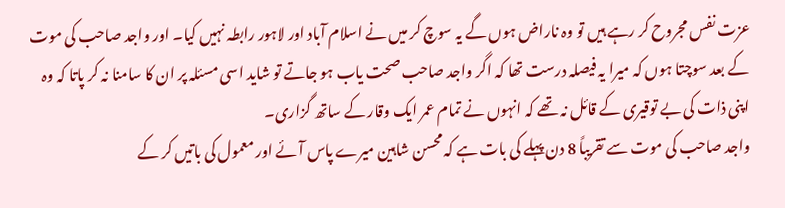عزت نفس مجروح کر رہے ہیں تو وہ ناراض ہوں گے یہ سوچ کر میں نے اسلام آباد اور لاہور رابطہ نہیں کیا۔ اور واجد صاحب کی موت کے بعد سوچتا ہوں کہ میرا یہ فیصلہ درست تھا کہ اگر واجد صاحب صحت یاب ہو جاتے تو شاید اسی مسئلہ پر ان کا سامنا نہ کر پاتا کہ وہ اپنی ذات کی بے توقیری کے قائل نہ تھے کہ انہوں نے تمام عمر ایک وقار کے ساتھ گزاری۔
واجد صاحب کی موت سے تقریباً 8 دن پہلے کی بات ہے کہ محسن شاہین میرے پاس آئے اور معمول کی باتیں کر کے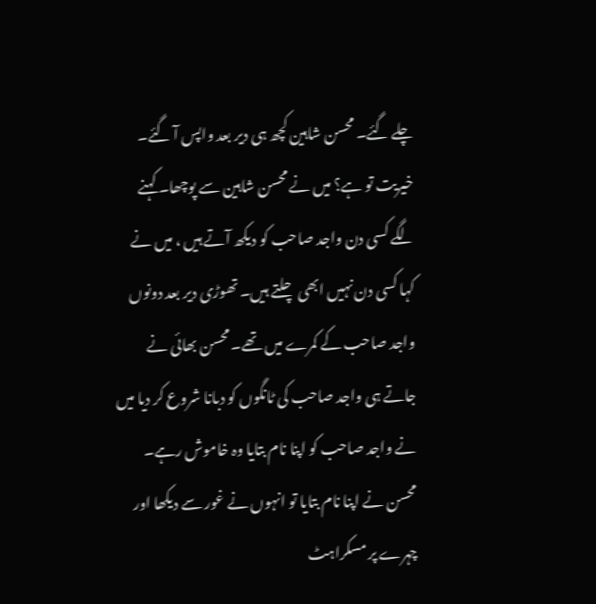چلے گئے۔ محسن شاہین کچھ ہی دیر بعد واپس آ گئے۔ خیریت تو ہے؟ میں نے محسن شاہین سے پوچھا۔ کہنے لگے کسی دن واجد صاحب کو دیکھ آتے ہیں ، میں نے کہا کسی دن نہیں ابھی چلتے ہیں۔ تھوڑی دیر بعد دونوں واجد صاحب کے کمرے میں تھے۔ محسن بھائی نے جاتے ہی واجد صاحب کی ٹانگوں کو دبانا شروع کر دیا میں نے واجد صاحب کو اپنا نام بتایا وہ خاموش رہے۔ محسن نے اپنا نام بتایا تو انہوں نے غور سے دیکھا اور چہرے پر مسکراہٹ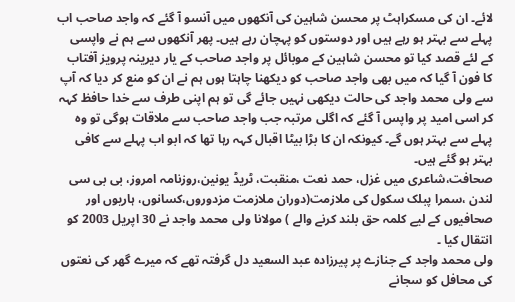لائے۔ ان کی مسکراہٹ پر محسن شاہین کی آنکھوں میں آنسو آ گئے کہ واجد صاحب اب پہلے سے بہتر ہو رہے ہیں اور دوستوں کو پہچان رہے ہیں۔ پھر آنکھوں سے ہم نے واپسی کے لئے قصد کیا تو محسن شاہین کے موبائل پر واجد صاحب کے یار دیرینہ پرویز آفتاب کا فون آ گیا کہ میں بھی واجد صاحب کو دیکھنا چاہتا ہوں ہم نے ان کو منع کر دیا کہ آپ سے ولی محمد واجد کی حالت دیکھی نہیں جائے گی تو ہم اپنی طرف سے خدا حافظ کہہ کر اسی امید پر واپس آ گئے کہ اگلی مرتبہ جب واجد صاحب سے ملاقات ہوگی تو وہ پہلے سے بہتر ہوں گے۔ کیونکہ ان کا بڑا بیٹا اقبال کہہ رہا تھا کہ ابو اب پہلے سے کافی بہتر ہو گئے ہیں۔
صحافت،شاعری میں غزل، حمد نعت ،منقبت، ٹریڈ یونین،روزنامہ امروز، بی بی سی لندن ،سمرا پبلک سکول کی ملازمت(دوران ملازمت مزدوروں،کسانوں، ہاریوں اور صحافیوں کے لیے کلمہ حق بلند کرنے والے ) مولانا ولی محمد واجد نے 30 اپریل 2003 کو انتقال کیا ۔
ولی محمد واجد کے جنازے پر پیرزادہ عبد السعید دل گرفتہ تھے کہ میرے گھر کی نعتوں کی محافل کو سجانے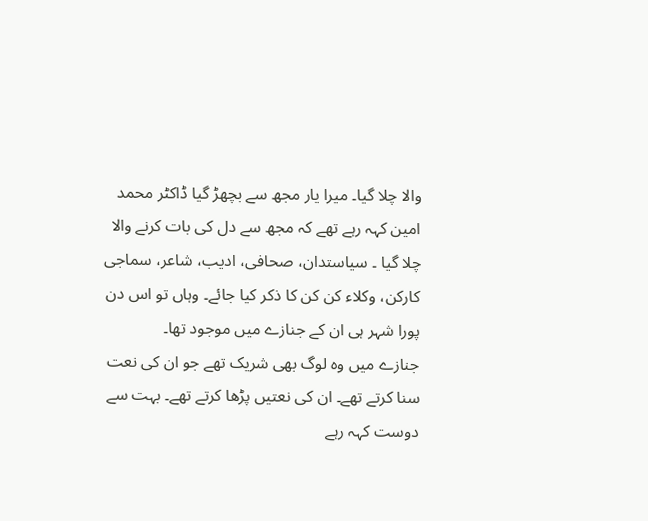والا چلا گیا۔ میرا یار مجھ سے بچھڑ گیا ڈاکٹر محمد امین کہہ رہے تھے کہ مجھ سے دل کی بات کرنے والا چلا گیا ۔ سیاستدان، صحافی، ادیب، شاعر، سماجی کارکن، وکلاء کن کن کا ذکر کیا جائے۔ وہاں تو اس دن پورا شہر ہی ان کے جنازے میں موجود تھا۔
جنازے میں وہ لوگ بھی شریک تھے جو ان کی نعت سنا کرتے تھے۔ ان کی نعتیں پڑھا کرتے تھے۔ بہت سے دوست کہہ رہے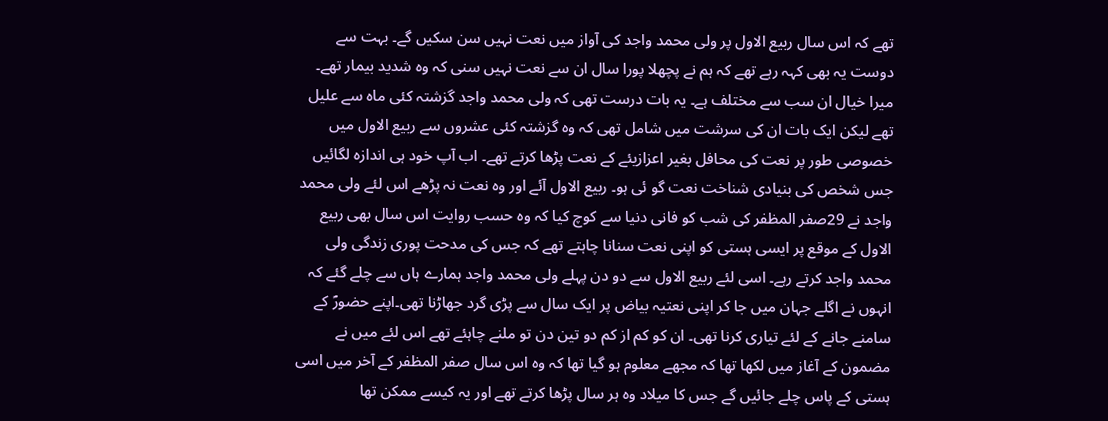تھے کہ اس سال ربیع الاول پر ولی محمد واجد کی آواز میں نعت نہیں سن سکیں گے۔ بہت سے دوست یہ بھی کہہ رہے تھے کہ ہم نے پچھلا پورا سال ان سے نعت نہیں سنی کہ وہ شدید بیمار تھے۔ میرا خیال ان سب سے مختلف ہے۔ یہ بات درست تھی کہ ولی محمد واجد گزشتہ کئی ماہ سے علیل تھے لیکن ایک بات ان کی سرشت میں شامل تھی کہ وہ گزشتہ کئی عشروں سے ربیع الاول میں خصوصی طور پر نعت کی محافل بغیر اعزازیئے کے نعت پڑھا کرتے تھے۔ اب آپ خود ہی اندازہ لگائیں جس شخص کی بنیادی شناخت نعت گو ئی ہو۔ ربیع الاول آئے اور وہ نعت نہ پڑھے اس لئے ولی محمد واجد نے 29صفر المظفر کی شب کو فانی دنیا سے کوچ کیا کہ وہ حسب روایت اس سال بھی ربیع الاول کے موقع پر ایسی ہستی کو اپنی نعت سنانا چاہتے تھے کہ جس کی مدحت پوری زندگی ولی محمد واجد کرتے رہے۔ اسی لئے ربیع الاول سے دو دن پہلے ولی محمد واجد ہمارے ہاں سے چلے گئے کہ انہوں نے اگلے جہان میں جا کر اپنی نعتیہ بیاض پر ایک سال سے پڑی گرد جھاڑنا تھی۔اپنے حضورؐ کے سامنے جانے کے لئے تیاری کرنا تھی۔ ان کو کم از کم دو تین دن تو ملنے چاہئے تھے اس لئے میں نے مضمون کے آغاز میں لکھا تھا کہ مجھے معلوم ہو گیا تھا کہ وہ اس سال صفر المظفر کے آخر میں اسی ہستی کے پاس چلے جائیں گے جس کا میلاد وہ ہر سال پڑھا کرتے تھے اور یہ کیسے ممکن تھا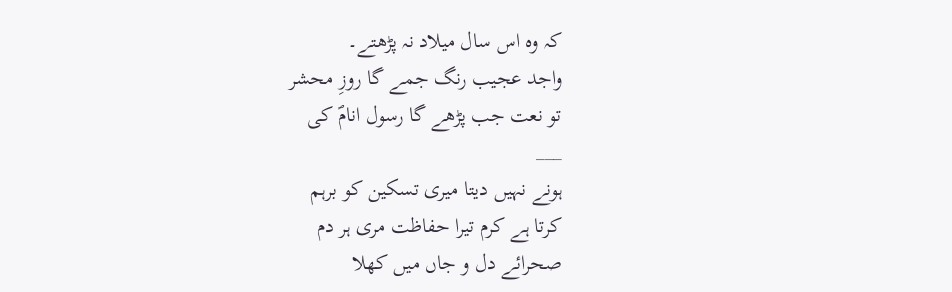کہ وہ اس سال میلاد نہ پڑھتے۔
واجد عجیب رنگ جمے گا روزِ محشر
تو نعت جب پڑھے گا رسول انامؐ کی
___
ہونے نہیں دیتا میری تسکین کو برہم
کرتا ہے کرم تیرا حفاظت مری ہر دم
صحرائے دل و جاں میں کھلا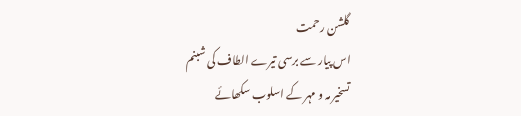گلشن رحمت
اس پیار سے برسی تیرے الطاف کی شبنم
تسخیر مہ و مہر کے اسلوب سکھائے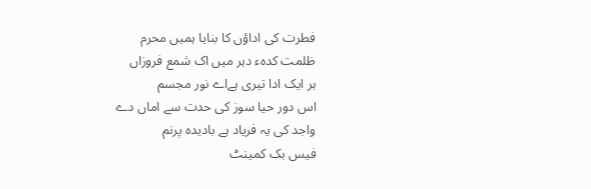فطرت کی اداؤں کا بنایا ہمیں محرم
ظلمت کدہء دہر میں اک شمع فروزاں
ہر ایک ادا تیری ہےاے نور مجسم
اس دور حیا سوز کی حدت سے اماں دے
واجد کی یہ فریاد ہے بادیدہ پرنم
فیس بک کمینٹ